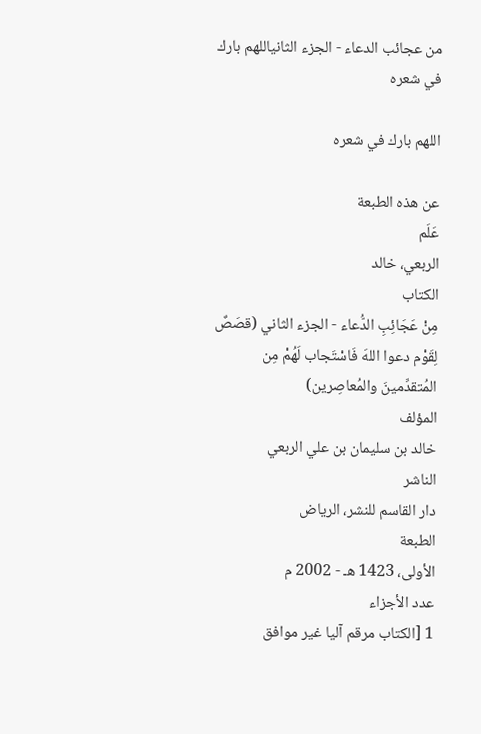من عجائب الدعاء - الجزء الثانياللهم بارك في شعره

اللهم بارك في شعره

عن هذه الطبعة
عَلَم
الربعي، خالد
الكتاب
مِنْ عَجَائِبِ الدُّعاء - الجزء الثاني (قصَصٌ لِقَوْم دعوا اللهَ فَاسْتَجاب لَهُمْ مِن المُتقدِّمينَ والمُعاصِرين)
المؤلف
خالد بن سليمان بن علي الربعي
الناشر
دار القاسم للنشر، الرياض
الطبعة
الأولى، 1423 هـ - 2002 م
عدد الأجزاء
1 [الكتاب مرقم آليا غير موافق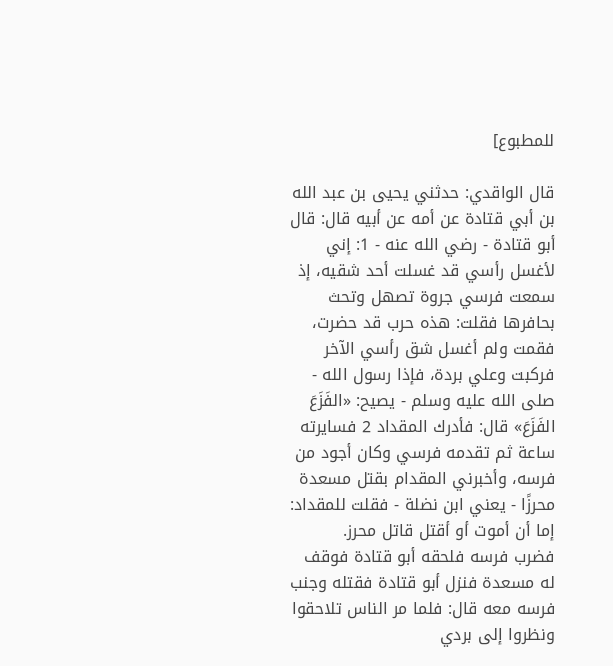للمطبوع]

قال الواقدي: حدثني يحيى بن عبد الله بن أبي قتادة عن أمه عن أبيه قال: قال أبو قتادة - رضي الله عنه - 1: إني لأغسل رأسي قد غسلت أحد شقيه، إذ سمعت فرسي جروة تصهل وتحث بحافرها فقلت: هذه حرب قد حضرت، فقمت ولم أغسل شق رأسي الآخر فركبت وعلي بردة، فإذا رسول الله - صلى الله عليه وسلم - يصيح: «الفَزَعَ الفَزَعَ» قال: فأدرك المقداد 2 فسايرته ساعة ثم تقدمه فرسي وكان أجود من فرسه، وأخبرني المقدام بقتل مسعدة محرزًا - يعني ابن نضلة - فقلت للمقداد: إما أن أموت أو أقتل قاتل محرز.
فضرب فرسه فلحقه أبو قتادة فوقف له مسعدة فنزل أبو قتادة فقتله وجنب فرسه معه قال: فلما مر الناس تلاحقوا ونظروا إلى بردي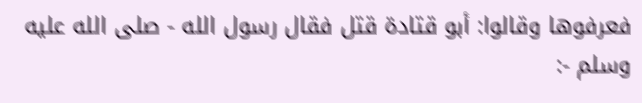فعرفوها وقالوا: أبو قتادة قتل فقال رسول الله - صلى الله عليه وسلم -: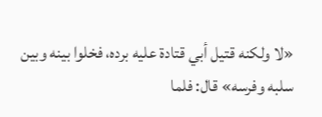«لا ولكنه قتيل أبي قتادة عليه برده، فخلوا بينه وبين سلبه وفرسه» قال: فلما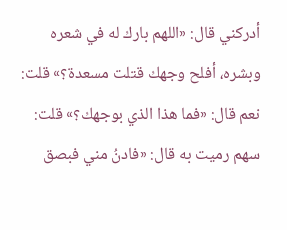أدركني قال: «اللهم بارك له في شعره وبشره، أفلح وجهك قتلت مسعدة؟» قلت: نعم قال: «فما هذا الذي بوجهك؟» قلت: سهم رميت به قال: «فادنُ مني فبصق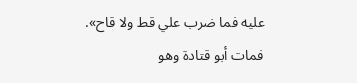عليه فما ضرب علي قط ولا قاح».
فمات أبو قتادة وهو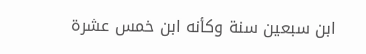ابن سبعين سنة وكأنه ابن خمس عشرة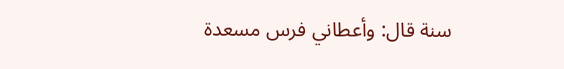سنة قال: وأعطاني فرس مسعدة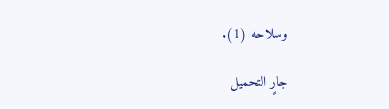وسلاحه (1).

جارٍ التحميل